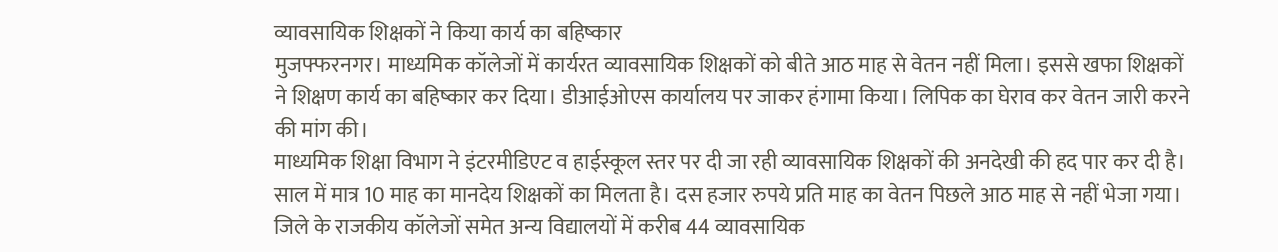व्यावसायिक शिक्षकों ने किया कार्य का बहिष्कार
मुजफ्फरनगर। माध्यमिक कॉलेजों में कार्यरत व्यावसायिक शिक्षकों को बीते आठ माह से वेतन नहीं मिला। इससे खफा शिक्षकों ने शिक्षण कार्य का बहिष्कार कर दिया। डीआईओएस कार्यालय पर जाकर हंगामा किया। लिपिक का घेराव कर वेतन जारी करने की मांग की।
माध्यमिक शिक्षा विभाग ने इंटरमीडिएट व हाईस्कूल स्तर पर दी जा रही व्यावसायिक शिक्षकों की अनदेखी की हद पार कर दी है। साल में मात्र 10 माह का मानदेय शिक्षकों का मिलता है। दस हजार रुपये प्रति माह का वेतन पिछले आठ माह से नहीं भेजा गया। जिले के राजकीय कॉलेजों समेत अन्य विद्यालयों में करीब 44 व्यावसायिक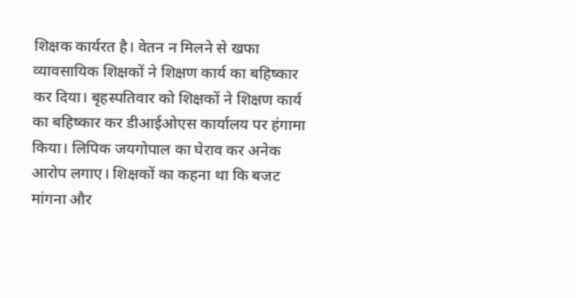शिक्षक कार्यरत है। वेतन न मिलने से खफा व्यावसायिक शिक्षकों ने शिक्षण कार्य का बहिष्कार कर दिया। बृहस्पतिवार को शिक्षकों ने शिक्षण कार्य का बहिष्कार कर डीआईओएस कार्यालय पर हंगामा किया। लिपिक जयगोपाल का घेराव कर अनेक आरोप लगाए। शिक्षकों का कहना था कि बजट मांगना और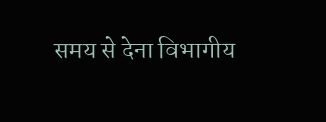समय से देना विभागीय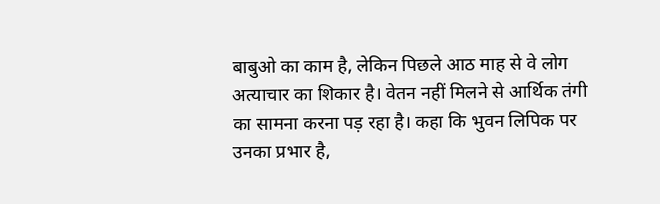बाबुओ का काम है, लेकिन पिछले आठ माह से वे लोग अत्याचार का शिकार है। वेतन नहीं मिलने से आर्थिक तंगी का सामना करना पड़ रहा है। कहा कि भुवन लिपिक पर उनका प्रभार है,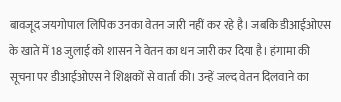बावजूद जयगोपाल लिपिक उनका वेतन जारी नहीं कर रहे है। जबकि डीआईओएस के खाते में 18 जुलाई को शासन ने वेतन का धन जारी कर दिया है। हंगामा की सूचना पर डीआईओएस ने शिक्षकों से वार्ता की। उन्हें जल्द वेतन दिलवाने का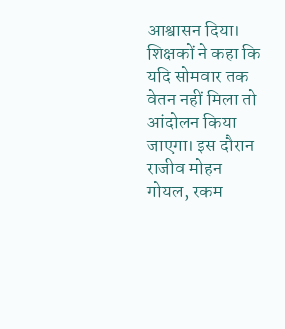आश्वासन दिया। शिक्षकों ने कहा कि यदि सोमवार तक वेतन नहीं मिला तो आंदोलन किया जाएगा। इस दौरान राजीव मोहन गोयल, रकम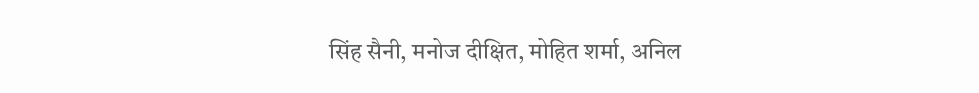सिंह सैनी, मनोज दीक्षित, मोहित शर्मा, अनिल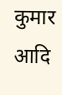कुमार आदि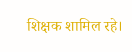शिक्षक शामिल रहे।